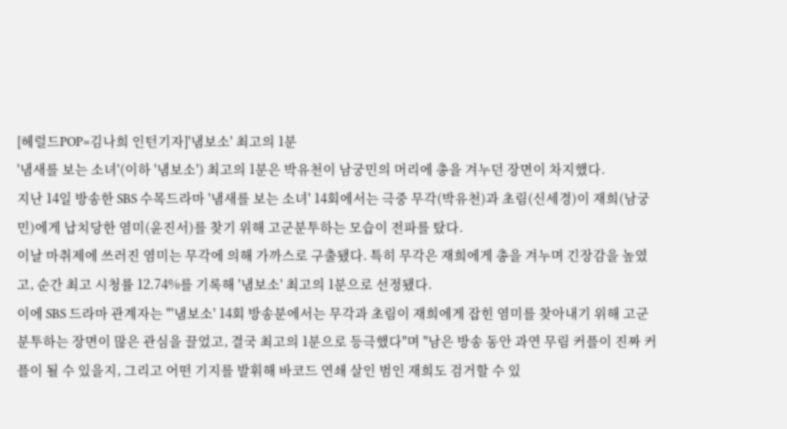[헤럴드POP=김나희 인턴기자]'냄보소' 최고의 1분
'냄새를 보는 소녀'(이하 '냄보소') 최고의 1분은 박유천이 남궁민의 머리에 총을 겨누던 장면이 차지했다.
지난 14일 방송한 SBS 수목드라마 '냄새를 보는 소녀' 14회에서는 극중 무각(박유천)과 초림(신세경)이 재희(남궁민)에게 납치당한 염미(윤진서)를 찾기 위해 고군분투하는 모습이 전파를 탔다.
이날 마취제에 쓰러진 염미는 무각에 의해 가까스로 구출됐다. 특히 무각은 재희에게 총을 겨누며 긴장감을 높였고, 순간 최고 시청률 12.74%를 기록해 '냄보소' 최고의 1분으로 선정됐다.
이에 SBS 드라마 관계자는 "'냄보소' 14회 방송분에서는 무각과 초림이 재희에게 잡힌 염미를 찾아내기 위해 고군분투하는 장면이 많은 관심을 끌었고, 결국 최고의 1분으로 등극했다"며 "남은 방송 동안 과연 무림 커플이 진짜 커플이 될 수 있을지, 그리고 어떤 기지를 발휘해 바코드 연쇄 살인 범인 재희도 검거할 수 있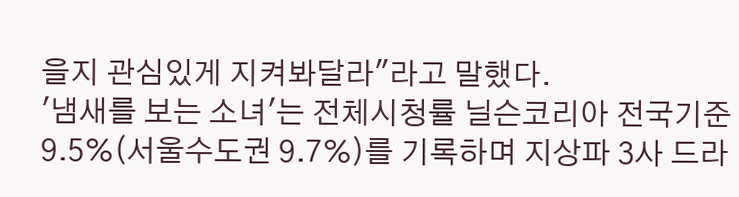을지 관심있게 지켜봐달라"라고 말했다.
'냄새를 보는 소녀'는 전체시청률 닐슨코리아 전국기준 9.5%(서울수도권 9.7%)를 기록하며 지상파 3사 드라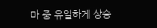마 중 유일하게 상승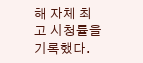해 자체 최고 시청률을 기록했다.